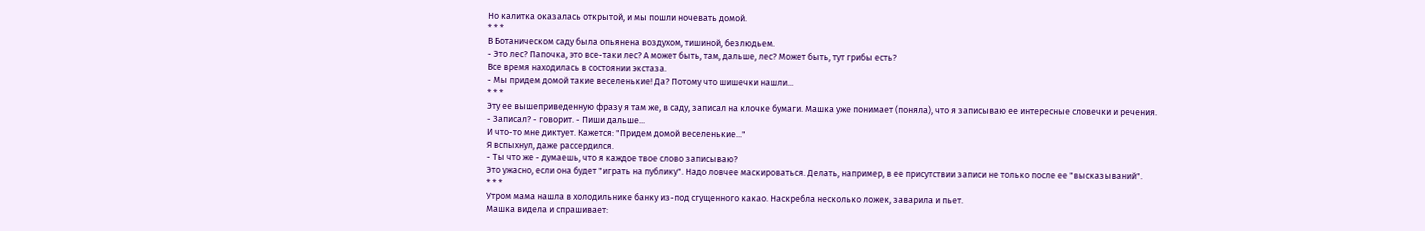Но калитка оказалась открытой, и мы пошли ночевать домой.
* * *
В Ботаническом саду была опьянена воздухом, тишиной, безлюдьем.
- Это лес? Папочка, это все-таки лес? А может быть, там, дальше, лес? Может быть, тут грибы есть?
Все время находилась в состоянии экстаза.
- Мы придем домой такие веселенькие! Да? Потому что шишечки нашли...
* * *
Эту ее вышеприведенную фразу я там же, в саду, записал на клочке бумаги. Машка уже понимает (поняла), что я записываю ее интересные словечки и речения.
- Записал? - говорит. - Пиши дальше...
И что-то мне диктует. Кажется: "Придем домой веселенькие..."
Я вспыхнул, даже рассердился.
- Ты что же - думаешь, что я каждое твое слово записываю?
Это ужасно, если она будет "играть на публику". Надо ловчее маскироваться. Делать, например, в ее присутствии записи не только после ее "высказываний".
* * *
Утром мама нашла в холодильнике банку из-под сгущенного какао. Наскребла несколько ложек, заварила и пьет.
Машка видела и спрашивает: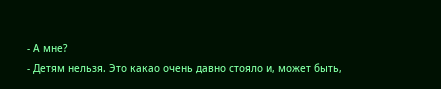- А мне?
- Детям нельзя. Это какао очень давно стояло и, может быть,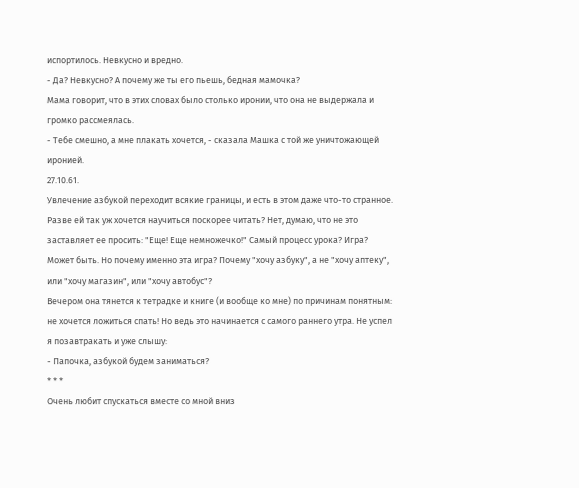испортилось. Невкусно и вредно.
- Да? Невкусно? А почему же ты его пьешь, бедная мамочка?
Мама говорит, что в этих словах было столько иронии, что она не выдержала и громко рассмеялась.
- Тебе смешно, а мне плакать хочется, - сказала Машка с той же уничтожающей иронией.
27.10.61.
Увлечение азбукой переходит всякие границы, и есть в этом даже что-то странное. Разве ей так уж хочется научиться поскорее читать? Нет, думаю, что не это заставляет ее просить: "Еще! Еще немножечко!" Самый процесс урока? Игра? Может быть. Но почему именно эта игра? Почему "хочу азбуку", а не "хочу аптеку", или "хочу магазин", или "хочу автобус"?
Вечером она тянется к тетрадке и книге (и вообще ко мне) по причинам понятным: не хочется ложиться спать! Но ведь это начинается с самого раннего утра. Не успел я позавтракать и уже слышу:
- Папочка, азбукой будем заниматься?
* * *
Очень любит спускаться вместе со мной вниз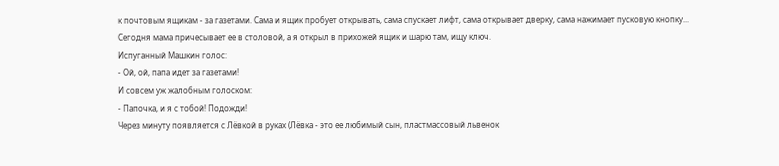к почтовым ящикам - за газетами. Сама и ящик пробует открывать, сама спускает лифт, сама открывает дверку, сама нажимает пусковую кнопку...
Сегодня мама причесывает ее в столовой, а я открыл в прихожей ящик и шарю там, ищу ключ.
Испуганный Машкин голос:
- Ой, ой, папа идет за газетами!
И совсем уж жалобным голоском:
- Папочка, и я с тобой! Подожди!
Через минуту появляется с Лёвкой в руках (Лёвка - это ее любимый сын, пластмассовый львенок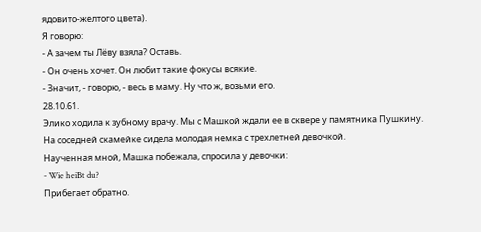ядовито-желтого цвета).
Я говорю:
- А зачем ты Лёву взяла? Оставь.
- Он очень хочет. Он любит такие фокусы всякие.
- Значит, - говорю, - весь в маму. Ну что ж, возьми его.
28.10.61.
Элико ходила к зубному врачу. Мы с Машкой ждали ее в сквере у памятника Пушкину.
На соседней скамейке сидела молодая немка с трехлетней девочкой.
Наученная мной, Машка побежала, спросила у девочки:
- Wie heiBt du?
Прибегает обратно.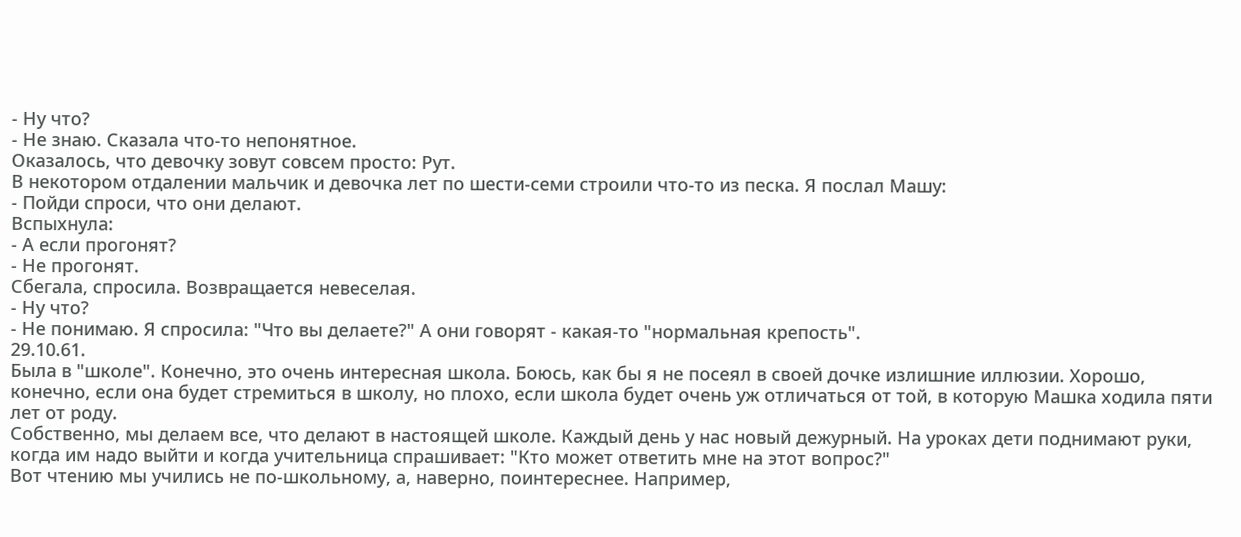- Ну что?
- Не знаю. Сказала что-то непонятное.
Оказалось, что девочку зовут совсем просто: Рут.
В некотором отдалении мальчик и девочка лет по шести-семи строили что-то из песка. Я послал Машу:
- Пойди спроси, что они делают.
Вспыхнула:
- А если прогонят?
- Не прогонят.
Сбегала, спросила. Возвращается невеселая.
- Ну что?
- Не понимаю. Я спросила: "Что вы делаете?" А они говорят - какая-то "нормальная крепость".
29.10.61.
Была в "школе". Конечно, это очень интересная школа. Боюсь, как бы я не посеял в своей дочке излишние иллюзии. Хорошо, конечно, если она будет стремиться в школу, но плохо, если школа будет очень уж отличаться от той, в которую Машка ходила пяти лет от роду.
Собственно, мы делаем все, что делают в настоящей школе. Каждый день у нас новый дежурный. На уроках дети поднимают руки, когда им надо выйти и когда учительница спрашивает: "Кто может ответить мне на этот вопрос?"
Вот чтению мы учились не по-школьному, а, наверно, поинтереснее. Например,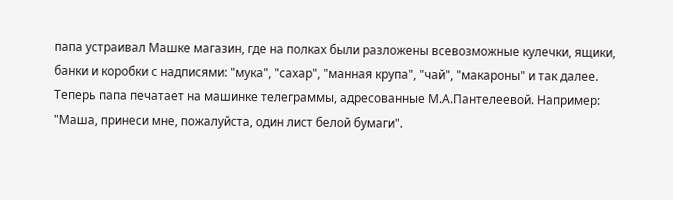папа устраивал Машке магазин, где на полках были разложены всевозможные кулечки, ящики, банки и коробки с надписями: "мука", "сахар", "манная крупа", "чай", "макароны" и так далее.
Теперь папа печатает на машинке телеграммы, адресованные М.А.Пантелеевой. Например:
"Маша, принеси мне, пожалуйста, один лист белой бумаги".